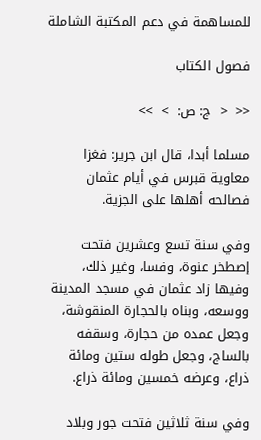للمساهمة في دعم المكتبة الشاملة

فصول الكتاب

<<  <  ج: ص:  >  >>

مسلما أبدا، قال ابن جرير: فغزا معاوية قبرس في أيام عثمان فصالحه أهلها على الجزية.

وفي سنة تسع وعشرين فتحت إصطخر عنوة، وفسا، وغير ذلك، وفيها زاد عثمان في مسجد المدينة ووسعه، وبناه بالحجارة المنقوشة، وجعل عمده من حجارة، وسقفه بالساج، وجعل طوله ستين ومائة ذراع، وعرضه خمسين ومائة ذراع.

وفي سنة ثلاثين فتحت جور وبلاد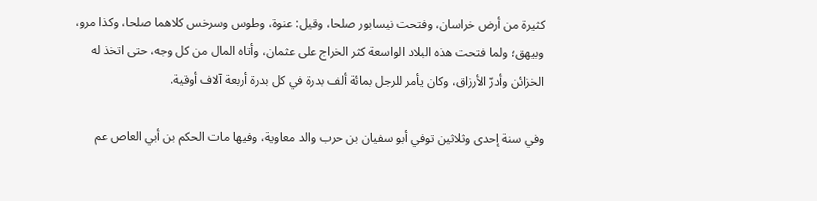كثيرة من أرض خراسان، وفتحت نيسابور صلحا، وقيل: عنوة، وطوس وسرخس كلاهما صلحا، وكذا مرو، وبيهق؛ ولما فتحت هذه البلاد الواسعة كثر الخراج على عثمان، وأتاه المال من كل وجه، حتى اتخذ له الخزائن وأدرّ الأرزاق، وكان يأمر للرجل بمائة ألف بدرة في كل بدرة أربعة آلاف أوقية.

وفي سنة إحدى وثلاثين توفي أبو سفيان بن حرب والد معاوية، وفيها مات الحكم بن أبي العاص عم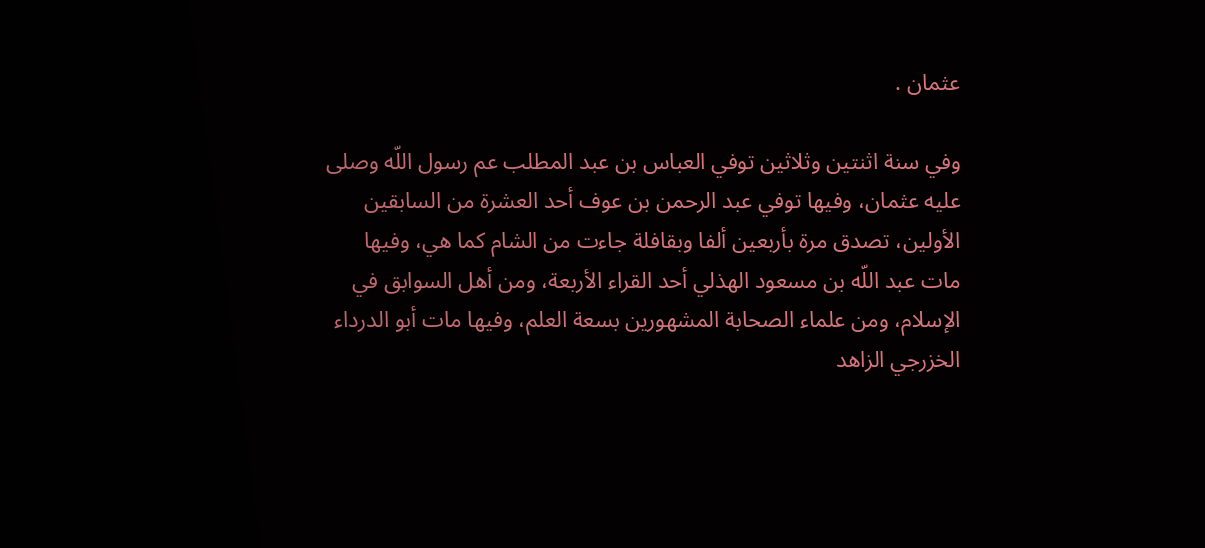عثمان .

وفي سنة اثنتين وثلاثين توفي العباس بن عبد المطلب عم رسول اللّه وصلى عليه عثمان، وفيها توفي عبد الرحمن بن عوف أحد العشرة من السابقين الأولين، تصدق مرة بأربعين ألفا وبقافلة جاءت من الشام كما هي، وفيها مات عبد اللّه بن مسعود الهذلي أحد القراء الأربعة، ومن أهل السوابق في الإسلام، ومن علماء الصحابة المشهورين بسعة العلم، وفيها مات أبو الدرداء الخزرجي الزاهد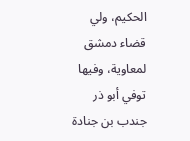الحكيم، ولي قضاء دمشق لمعاوية، وفيها توفي أبو ذر جندب بن جنادة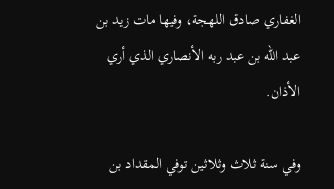الغفاري صادق اللهجة، وفيها مات زيد بن عبد اللّه بن عبد ربه الأنصاري الذي أري الأذان.

وفي سنة ثلاث وثلاثين توفي المقداد بن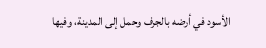الأسود في أرضه بالجرف وحمل إلى المدينة، وفيها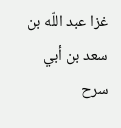غزا عبد اللّه بن سعد بن أبي سرح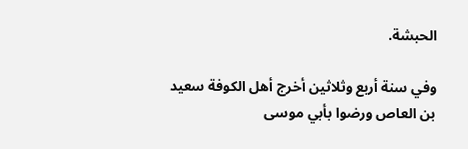الحبشة.

وفي سنة أربع وثلاثين أخرج أهل الكوفة سعيد بن العاص ورضوا بأبي موسى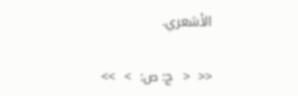الأشعري.

<<  <  ج: ص:  >  >>